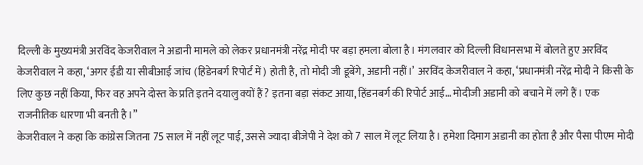दिल्ली के मुख्यमंत्री अरविंद केजरीवाल ने अडानी मामले को लेकर प्रधानमंत्री नरेंद्र मोदी पर बड़ा हमला बोला है। मंगलवार को दिल्ली विधानसभा में बोलते हुए अरविंद केजरीवाल ने कहा, ‘अगर ईडी या सीबीआई जांच (हिडेनबर्ग रिपोर्ट में) होती है, तो मोदी जी डूबेंगे, अडानी नहीं।’ अरविंद केजरीवाल ने कहा, ‘प्रधानमंत्री नरेंद्र मोदी ने किसी के लिए कुछ नहीं किया, फिर वह अपने दोस्त के प्रति इतने दयालु क्यों हैं? इतना बड़ा संकट आया, हिंडनबर्ग की रिपोर्ट आई… मोदीजी अडानी को बचाने में लगे हैं। एक राजनीतिक धारणा भी बनती है।”
केजरीवाल ने कहा कि कांग्रेस जितना 75 साल में नहीं लूट पाई, उससे ज्यादा बीजेपी ने देश को 7 साल में लूट लिया है। हमेशा दिमाग अडानी का होता है और पैसा पीएम मोदी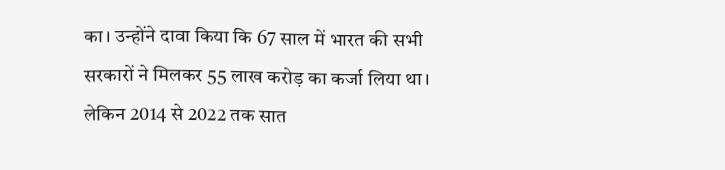का। उन्होंने दावा किया कि 67 साल में भारत की सभी सरकारों ने मिलकर 55 लाख करोड़ का कर्जा लिया था। लेकिन 2014 से 2022 तक सात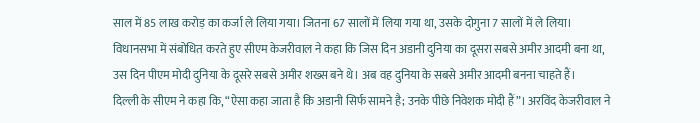साल में 85 लाख करोड़ का कर्जा ले लिया गया। जितना 67 सालों में लिया गया था, उसके दोगुना 7 सालों में ले लिया।
विधानसभा में संबोधित करते हुए सीएम केजरीवाल ने कहा कि जिस दिन अडानी दुनिया का दूसरा सबसे अमीर आदमी बना था, उस दिन पीएम मोदी दुनिया के दूसरे सबसे अमीर शख्स बने थे। अब वह दुनिया के सबसे अमीर आदमी बनना चाहते हैं।
दिल्ली के सीएम ने कहा कि, “ऐसा कहा जाता है कि अडानी सिर्फ सामने है; उनके पीछे निवेशक मोदी हैं”। अरविंद केजरीवाल ने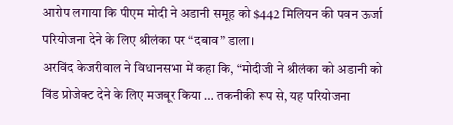आरोप लगाया कि पीएम मोदी ने अडानी समूह को $442 मिलियन की पवन ऊर्जा परियोजना देने के लिए श्रीलंका पर “दबाव” डाला।
अरविंद केजरीवाल ने विधानसभा में कहा कि, “मोदीजी ने श्रीलंका को अडानी को विंड प्रोजेक्ट देने के लिए मजबूर किया … तकनीकी रूप से, यह परियोजना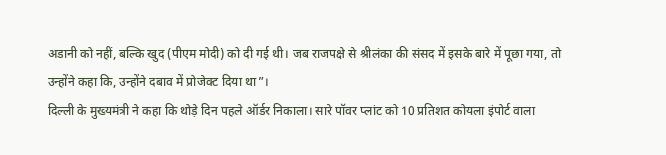अडानी को नहीं, बल्कि खुद (पीएम मोदी) को दी गई थी। जब राजपक्षे से श्रीलंका की संसद में इसके बारे में पूछा गया, तो उन्होंने कहा कि, उन्होंने दबाव में प्रोजेक्ट दिया था”।
दिल्ली के मुख्यमंत्री ने कहा कि थोड़े दिन पहले ऑर्डर निकाला। सारे पॉवर प्लांट को 10 प्रतिशत कोयला इंपोर्ट वाला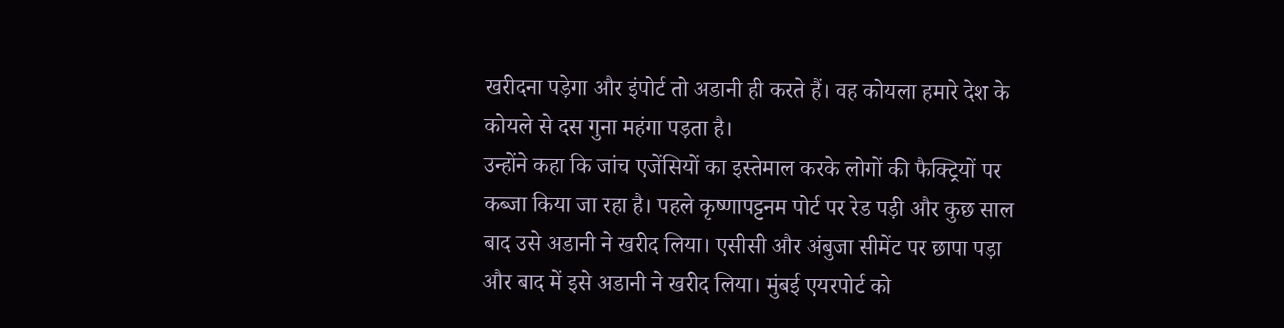खरीदना पड़ेगा और इंपोर्ट तो अडानी ही करते हैं। वह कोयला हमारे देश के कोयले से दस गुना महंगा पड़ता है।
उन्होंने कहा कि जांच एजेंसियों का इस्तेमाल करके लोगों की फैक्ट्रियों पर कब्जा किया जा रहा है। पहले कृष्णापट्टनम पोर्ट पर रेड पड़ी और कुछ साल बाद उसे अडानी ने खरीद लिया। एसीसी और अंबुजा सीमेंट पर छापा पड़ा और बाद में इसे अडानी ने खरीद लिया। मुंबई एयरपोर्ट को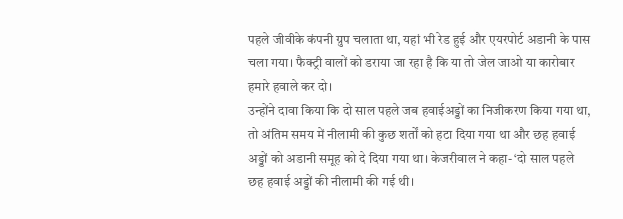पहले जीवीके कंपनी ग्रुप चलाता था, यहां भी रेड हुई और एयरपोर्ट अडानी के पास चला गया। फैक्ट्री वालों को डराया जा रहा है कि या तो जेल जाओ या कारोबार हमारे हवाले कर दो।
उन्होंने दावा किया कि दो साल पहले जब हवाईअड्डों का निजीकरण किया गया था, तो अंतिम समय में नीलामी की कुछ शर्तों को हटा दिया गया था और छह हवाई अड्डों को अडानी समूह को दे दिया गया था। केजरीवाल ने कहा- ‘दो साल पहले छह हवाई अड्डों की नीलामी की गई थी।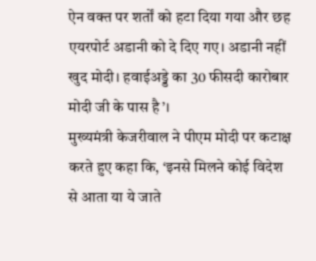ऐन वक्त पर शर्तों को हटा दिया गया और छह एयरपोर्ट अडानी को दे दिए गए। अडानी नहीं खुद मोदी। हवाईअड्डे का 30 फीसदी कारोबार मोदी जी के पास है’।
मुख्यमंत्री केजरीवाल ने पीएम मोदी पर कटाक्ष करते हुए कहा कि, ‘इनसे मिलने कोई विदेश से आता या ये जाते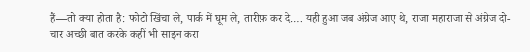हैं—तो क्या होता है: फोटो खिंचा ले, पार्क में घूम ले, तारीफ़ कर दे…. यही हुआ जब अंग्रेज आए थे, राजा महाराजा से अंग्रेज दो-चार अच्छी बात करके कहीं भी साइन करा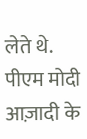लेते थे. पीएम मोदी आज़ादी के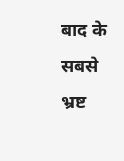बाद के सबसे भ्रष्ट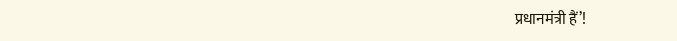प्रधानमंत्री हैं’!